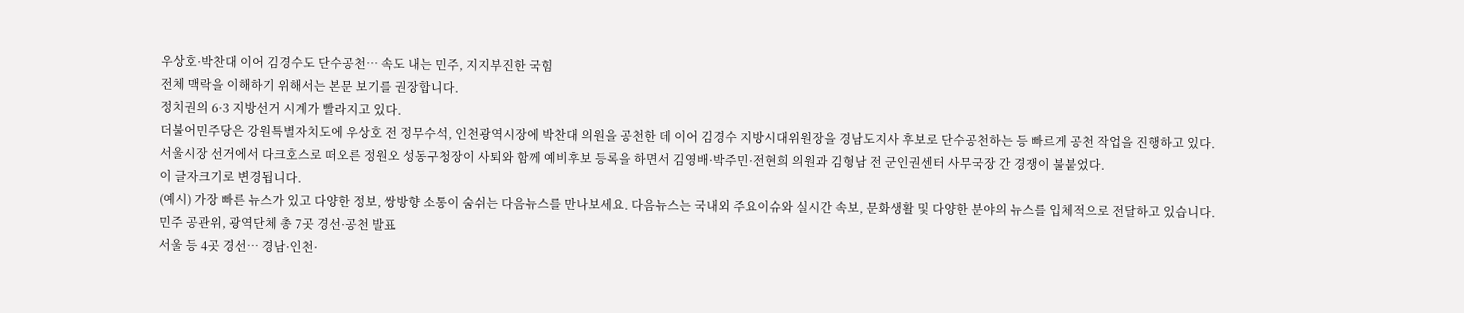우상호·박찬대 이어 김경수도 단수공천… 속도 내는 민주, 지지부진한 국힘
전체 맥락을 이해하기 위해서는 본문 보기를 권장합니다.
정치권의 6·3 지방선거 시계가 빨라지고 있다.
더불어민주당은 강원특별자치도에 우상호 전 정무수석, 인천광역시장에 박찬대 의원을 공천한 데 이어 김경수 지방시대위원장을 경남도지사 후보로 단수공천하는 등 빠르게 공천 작업을 진행하고 있다.
서울시장 선거에서 다크호스로 떠오른 정원오 성동구청장이 사퇴와 함께 예비후보 등록을 하면서 김영배·박주민·전현희 의원과 김형남 전 군인권센터 사무국장 간 경쟁이 불붙었다.
이 글자크기로 변경됩니다.
(예시) 가장 빠른 뉴스가 있고 다양한 정보, 쌍방향 소통이 숨쉬는 다음뉴스를 만나보세요. 다음뉴스는 국내외 주요이슈와 실시간 속보, 문화생활 및 다양한 분야의 뉴스를 입체적으로 전달하고 있습니다.
민주 공관위, 광역단체 총 7곳 경선·공천 발표
서울 등 4곳 경선… 경남·인천·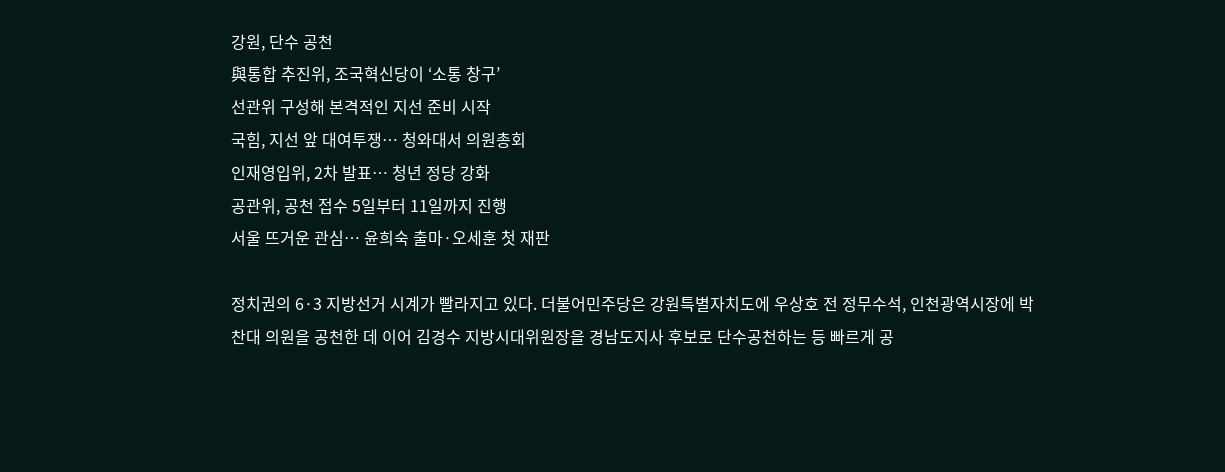강원, 단수 공천
與통합 추진위, 조국혁신당이 ‘소통 창구’
선관위 구성해 본격적인 지선 준비 시작
국힘, 지선 앞 대여투쟁… 청와대서 의원총회
인재영입위, 2차 발표… 청년 정당 강화
공관위, 공천 접수 5일부터 11일까지 진행
서울 뜨거운 관심… 윤희숙 출마·오세훈 첫 재판

정치권의 6·3 지방선거 시계가 빨라지고 있다. 더불어민주당은 강원특별자치도에 우상호 전 정무수석, 인천광역시장에 박찬대 의원을 공천한 데 이어 김경수 지방시대위원장을 경남도지사 후보로 단수공천하는 등 빠르게 공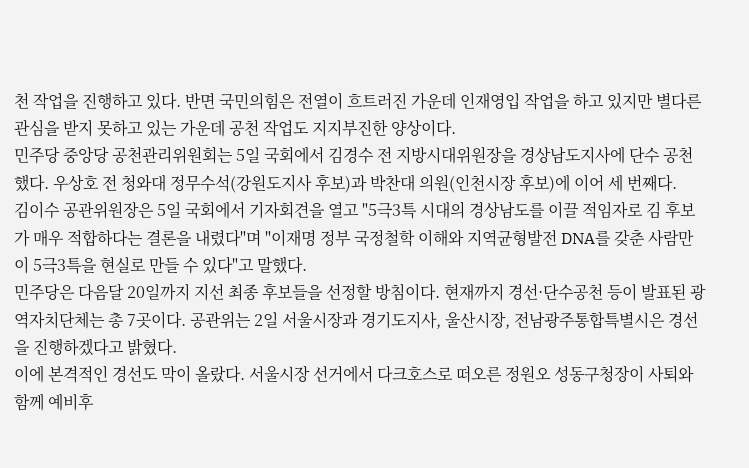천 작업을 진행하고 있다. 반면 국민의힘은 전열이 흐트러진 가운데 인재영입 작업을 하고 있지만 별다른 관심을 받지 못하고 있는 가운데 공천 작업도 지지부진한 양상이다.
민주당 중앙당 공천관리위원회는 5일 국회에서 김경수 전 지방시대위원장을 경상남도지사에 단수 공천했다. 우상호 전 청와대 정무수석(강원도지사 후보)과 박찬대 의원(인천시장 후보)에 이어 세 번째다.
김이수 공관위원장은 5일 국회에서 기자회견을 열고 "5극3특 시대의 경상남도를 이끌 적임자로 김 후보가 매우 적합하다는 결론을 내렸다"며 "이재명 정부 국정철학 이해와 지역균형발전 DNA를 갖춘 사람만이 5극3특을 현실로 만들 수 있다"고 말했다.
민주당은 다음달 20일까지 지선 최종 후보들을 선정할 방침이다. 현재까지 경선·단수공천 등이 발표된 광역자치단체는 총 7곳이다. 공관위는 2일 서울시장과 경기도지사, 울산시장, 전남광주통합특별시은 경선을 진행하겠다고 밝혔다.
이에 본격적인 경선도 막이 올랐다. 서울시장 선거에서 다크호스로 떠오른 정원오 성동구청장이 사퇴와 함께 예비후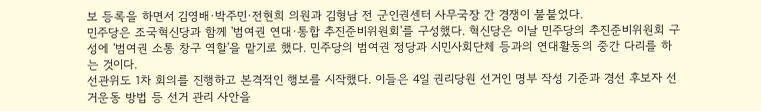보 등록을 하면서 김영배·박주민·전현희 의원과 김형남 전 군인권센터 사무국장 간 경쟁이 불붙었다.
민주당은 조국혁신당과 함께 '범여권 연대·통합 추진준비위원회'를 구성했다. 혁신당은 이날 민주당의 추진준비위원회 구성에 '범여권 소통 창구 역할'을 맡기로 했다. 민주당의 범여권 정당과 시민사회단체 등과의 연대활동의 중간 다리를 하는 것이다.
선관위도 1차 회의를 진행하고 본격적인 행보를 시작했다. 이들은 4일 권리당원 선거인 명부 작성 기준과 경선 후보자 선거운동 방법 등 선거 관리 사안을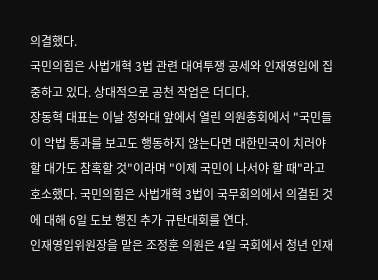의결했다.
국민의힘은 사법개혁 3법 관련 대여투쟁 공세와 인재영입에 집중하고 있다. 상대적으로 공천 작업은 더디다.
장동혁 대표는 이날 청와대 앞에서 열린 의원총회에서 "국민들이 악법 통과를 보고도 행동하지 않는다면 대한민국이 치러야 할 대가도 참혹할 것"이라며 "이제 국민이 나서야 할 때"라고 호소했다. 국민의힘은 사법개혁 3법이 국무회의에서 의결된 것에 대해 6일 도보 행진 추가 규탄대회를 연다.
인재영입위원장을 맡은 조정훈 의원은 4일 국회에서 청년 인재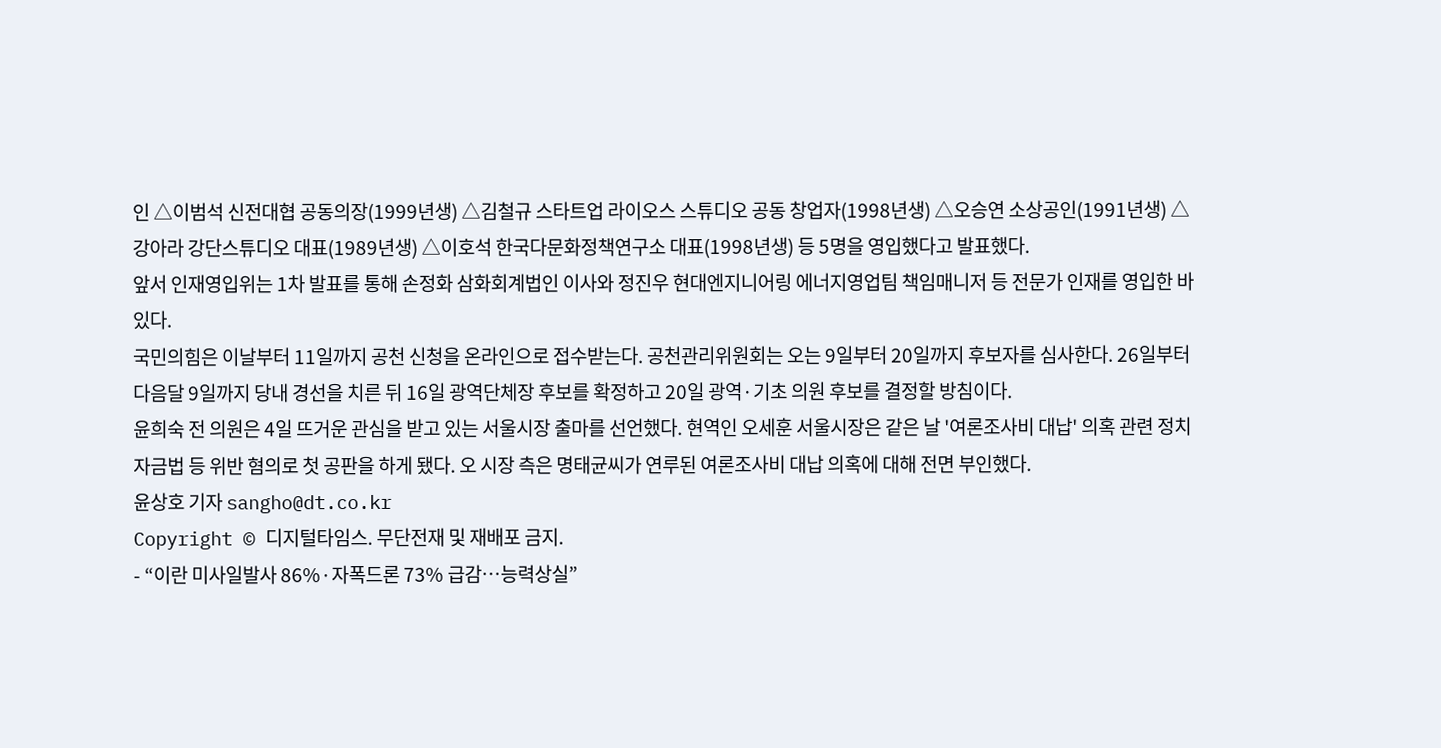인 △이범석 신전대협 공동의장(1999년생) △김철규 스타트업 라이오스 스튜디오 공동 창업자(1998년생) △오승연 소상공인(1991년생) △강아라 강단스튜디오 대표(1989년생) △이호석 한국다문화정책연구소 대표(1998년생) 등 5명을 영입했다고 발표했다.
앞서 인재영입위는 1차 발표를 통해 손정화 삼화회계법인 이사와 정진우 현대엔지니어링 에너지영업팀 책임매니저 등 전문가 인재를 영입한 바 있다.
국민의힘은 이날부터 11일까지 공천 신청을 온라인으로 접수받는다. 공천관리위원회는 오는 9일부터 20일까지 후보자를 심사한다. 26일부터 다음달 9일까지 당내 경선을 치른 뒤 16일 광역단체장 후보를 확정하고 20일 광역·기초 의원 후보를 결정할 방침이다.
윤희숙 전 의원은 4일 뜨거운 관심을 받고 있는 서울시장 출마를 선언했다. 현역인 오세훈 서울시장은 같은 날 '여론조사비 대납' 의혹 관련 정치자금법 등 위반 혐의로 첫 공판을 하게 됐다. 오 시장 측은 명태균씨가 연루된 여론조사비 대납 의혹에 대해 전면 부인했다.
윤상호 기자 sangho@dt.co.kr
Copyright © 디지털타임스. 무단전재 및 재배포 금지.
- “이란 미사일발사 86%·자폭드론 73% 급감…능력상실”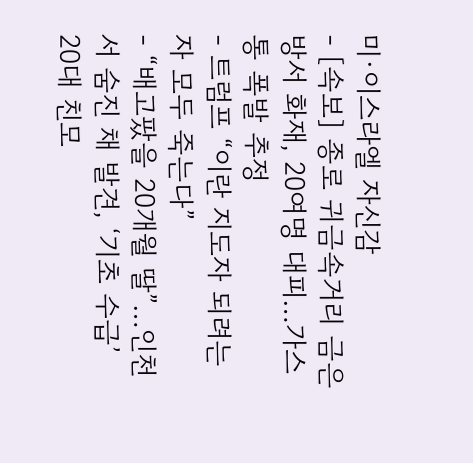미·이스라엘 자신감
- [속보] 종로 귀금속거리 금은방서 화재, 20여명 대피…가스통 폭발 추정
- 트럼프 “이란 지도자 되려는 자 모두 죽는다”
- “배고팠을 20개월 딸”…인천서 숨진 채 발견, ‘기초 수급’ 20대 친모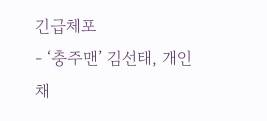긴급체포
- ‘충주맨’ 김선태, 개인채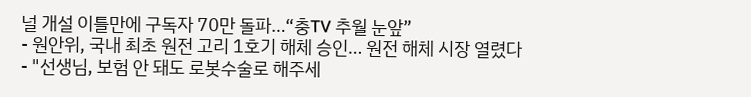널 개설 이틀만에 구독자 70만 돌파…“충TV 추월 눈앞”
- 원안위, 국내 최초 원전 고리 1호기 해체 승인… 원전 해체 시장 열렸다
- "선생님, 보험 안 돼도 로봇수술로 해주세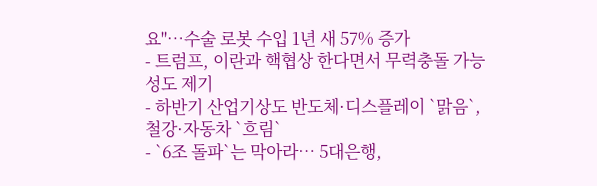요"…수술 로봇 수입 1년 새 57% 증가
- 트럼프, 이란과 핵협상 한다면서 무력충돌 가능성도 제기
- 하반기 산업기상도 반도체·디스플레이 `맑음`, 철강·자동차 `흐림`
- `6조 돌파`는 막아라… 5대은행,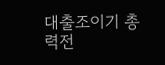대출조이기 총력전